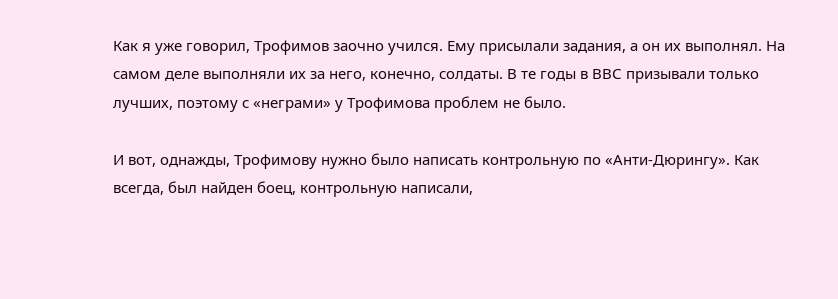Как я уже говорил, Трофимов заочно учился. Ему присылали задания, а он их выполнял. На самом деле выполняли их за него, конечно, солдаты. В те годы в ВВС призывали только лучших, поэтому с «неграми» у Трофимова проблем не было.

И вот, однажды, Трофимову нужно было написать контрольную по «Анти-Дюрингу». Как всегда, был найден боец, контрольную написали,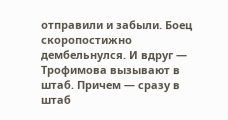отправили и забыли. Боец скоропостижно дембельнулся. И вдруг — Трофимова вызывают в штаб. Причем — сразу в штаб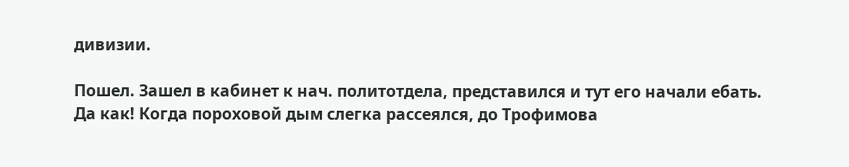дивизии.

Пошел. Зашел в кабинет к нач. политотдела, представился и тут его начали ебать. Да как! Когда пороховой дым слегка рассеялся, до Трофимова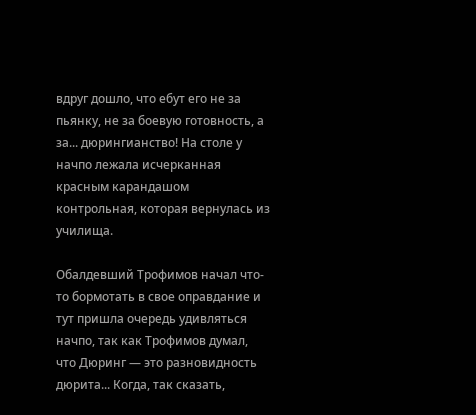вдруг дошло, что ебут его не за пьянку, не за боевую готовность, а за... дюрингианство! На столе у начпо лежала исчерканная красным карандашом контрольная, которая вернулась из училища.

Обалдевший Трофимов начал что-то бормотать в свое оправдание и тут пришла очередь удивляться начпо, так как Трофимов думал, что Дюринг — это разновидность дюрита... Когда, так сказать,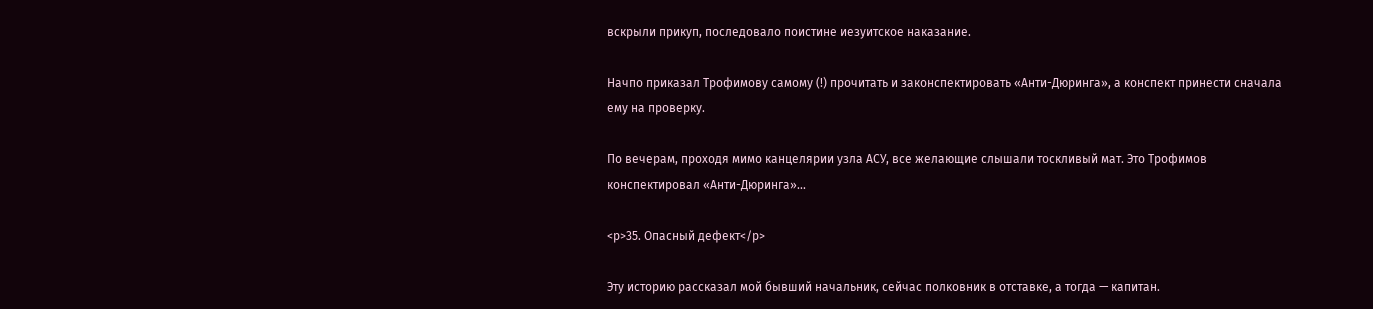вскрыли прикуп, последовало поистине иезуитское наказание.

Начпо приказал Трофимову самому (!) прочитать и законспектировать «Анти-Дюринга», а конспект принести сначала ему на проверку.

По вечерам, проходя мимо канцелярии узла АСУ, все желающие слышали тоскливый мат. Это Трофимов конспектировал «Анти-Дюринга»...

<p>35. Опасный дефект</p>

Эту историю рассказал мой бывший начальник, сейчас полковник в отставке, а тогда — капитан.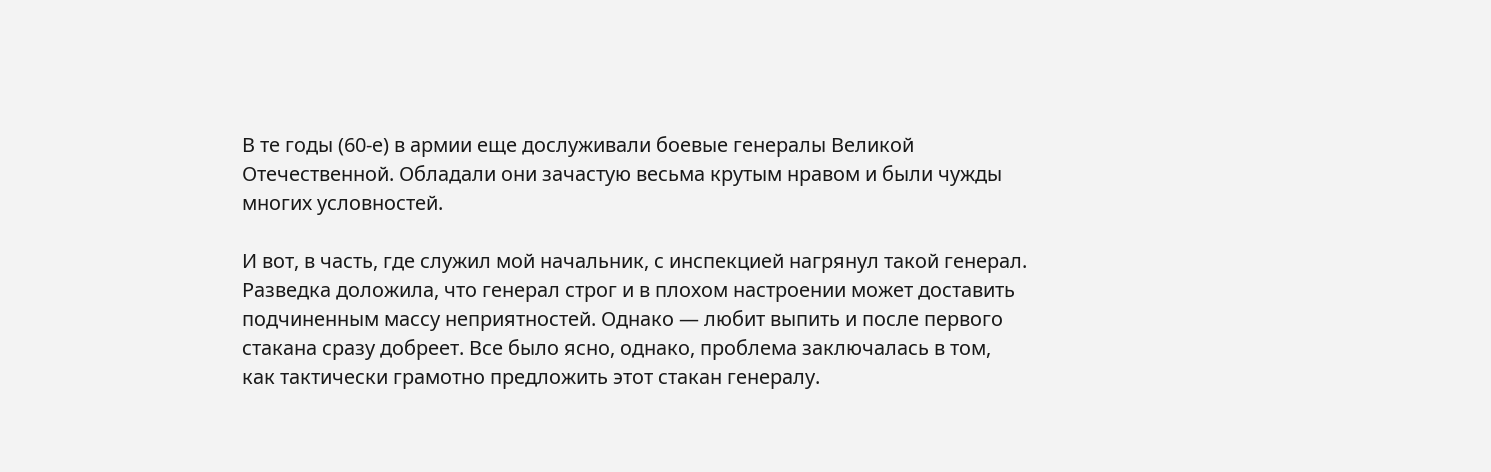В те годы (60-е) в армии еще дослуживали боевые генералы Великой Отечественной. Обладали они зачастую весьма крутым нравом и были чужды многих условностей.

И вот, в часть, где служил мой начальник, с инспекцией нагрянул такой генерал. Разведка доложила, что генерал строг и в плохом настроении может доставить подчиненным массу неприятностей. Однако — любит выпить и после первого стакана сразу добреет. Все было ясно, однако, проблема заключалась в том, как тактически грамотно предложить этот стакан генералу.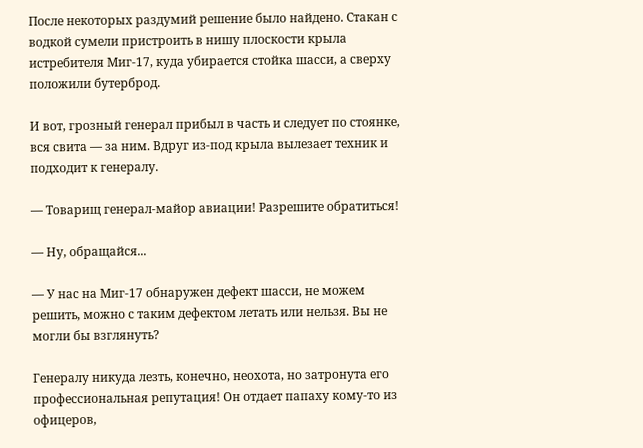После некоторых раздумий решение было найдено. Стакан с водкой сумели пристроить в нишу плоскости крыла истребителя Миг-17, куда убирается стойка шасси, а сверху положили бутерброд.

И вот, грозный генерал прибыл в часть и следует по стоянке, вся свита — за ним. Вдруг из-под крыла вылезает техник и подходит к генералу.

— Товарищ генерал-майор авиации! Разрешите обратиться!

— Ну, обращайся...

— У нас на Миг-17 обнаружен дефект шасси, не можем решить, можно с таким дефектом летать или нельзя. Вы не могли бы взглянуть?

Генералу никуда лезть, конечно, неохота, но затронута его профессиональная репутация! Он отдает папаху кому-то из офицеров,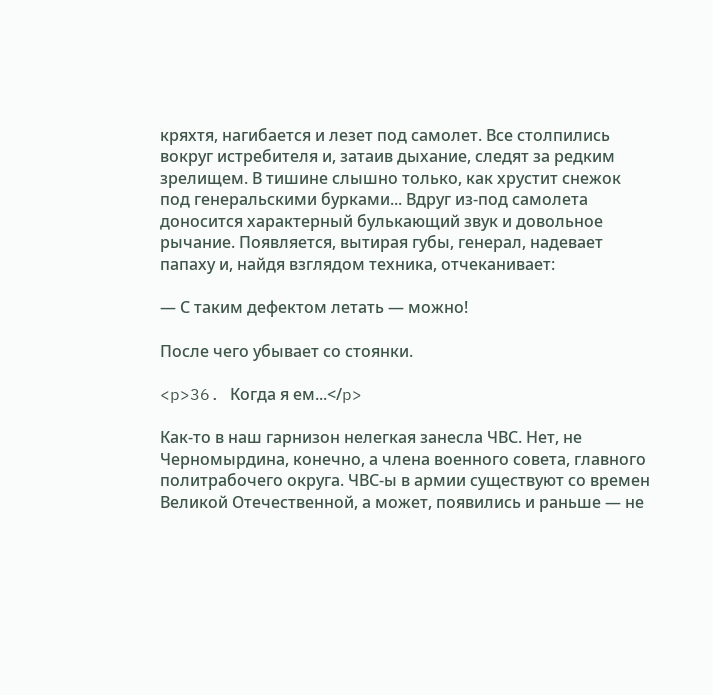кряхтя, нагибается и лезет под самолет. Все столпились вокруг истребителя и, затаив дыхание, следят за редким зрелищем. В тишине слышно только, как хрустит снежок под генеральскими бурками... Вдруг из-под самолета доносится характерный булькающий звук и довольное рычание. Появляется, вытирая губы, генерал, надевает папаху и, найдя взглядом техника, отчеканивает:

— С таким дефектом летать — можно!

После чего убывает со стоянки.

<p>36. Когда я ем...</p>

Как-то в наш гарнизон нелегкая занесла ЧВС. Нет, не Черномырдина, конечно, а члена военного совета, главного политрабочего округа. ЧВС-ы в армии существуют со времен Великой Отечественной, а может, появились и раньше — не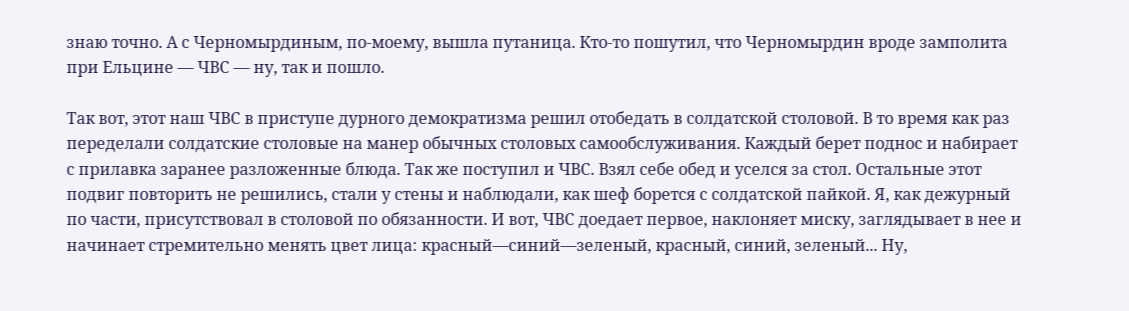знаю точно. А с Черномырдиным, по-моему, вышла путаница. Кто-то пошутил, что Черномырдин вроде замполита при Ельцине — ЧВС — ну, так и пошло.

Так вот, этот наш ЧВС в приступе дурного демократизма решил отобедать в солдатской столовой. В то время как раз переделали солдатские столовые на манер обычных столовых самообслуживания. Каждый берет поднос и набирает с прилавка заранее разложенные блюда. Так же поступил и ЧВС. Взял себе обед и уселся за стол. Остальные этот подвиг повторить не решились, стали у стены и наблюдали, как шеф борется с солдатской пайкой. Я, как дежурный по части, присутствовал в столовой по обязанности. И вот, ЧВС доедает первое, наклоняет миску, заглядывает в нее и начинает стремительно менять цвет лица: красный—синий—зеленый, красный, синий, зеленый... Ну,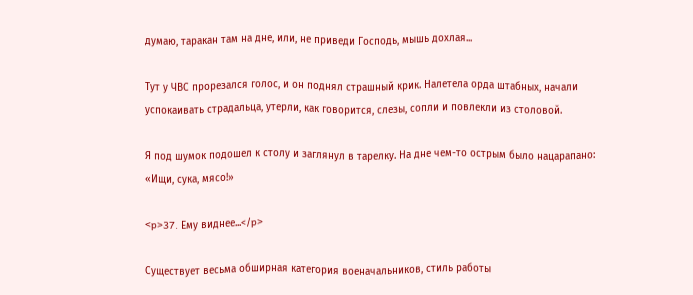думаю, таракан там на дне, или, не приведи Господь, мышь дохлая...

Тут у ЧВС прорезался голос, и он поднял страшный крик. Налетела орда штабных, начали успокаивать страдальца, утерли, как говорится, слезы, сопли и повлекли из столовой.

Я под шумок подошел к столу и заглянул в тарелку. На дне чем-то острым было нацарапано: «Ищи, сука, мясо!»

<p>37. Ему виднее...</p>

Существует весьма обширная категория военачальников, стиль работы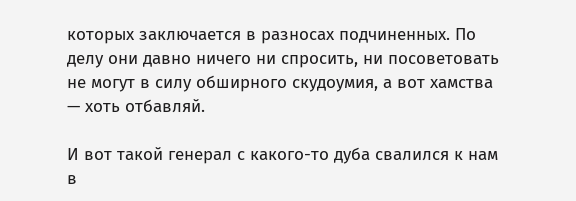которых заключается в разносах подчиненных. По делу они давно ничего ни спросить, ни посоветовать не могут в силу обширного скудоумия, а вот хамства — хоть отбавляй.

И вот такой генерал с какого-то дуба свалился к нам в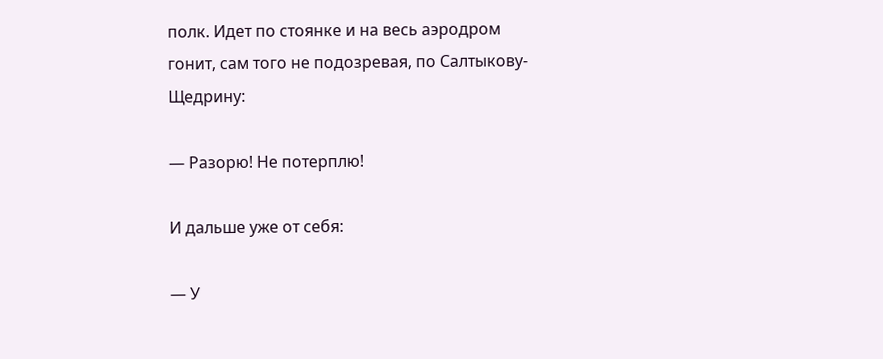полк. Идет по стоянке и на весь аэродром гонит, сам того не подозревая, по Салтыкову-Щедрину:

— Разорю! Не потерплю!

И дальше уже от себя:

— У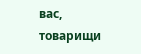вас, товарищи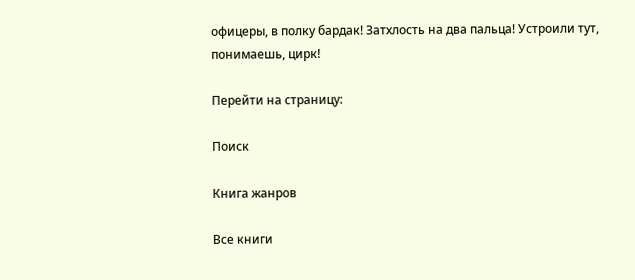офицеры, в полку бардак! Затхлость на два пальца! Устроили тут, понимаешь, цирк!

Перейти на страницу:

Поиск

Книга жанров

Все книги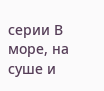серии В море, на суше и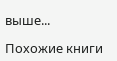выше...

Похожие книги